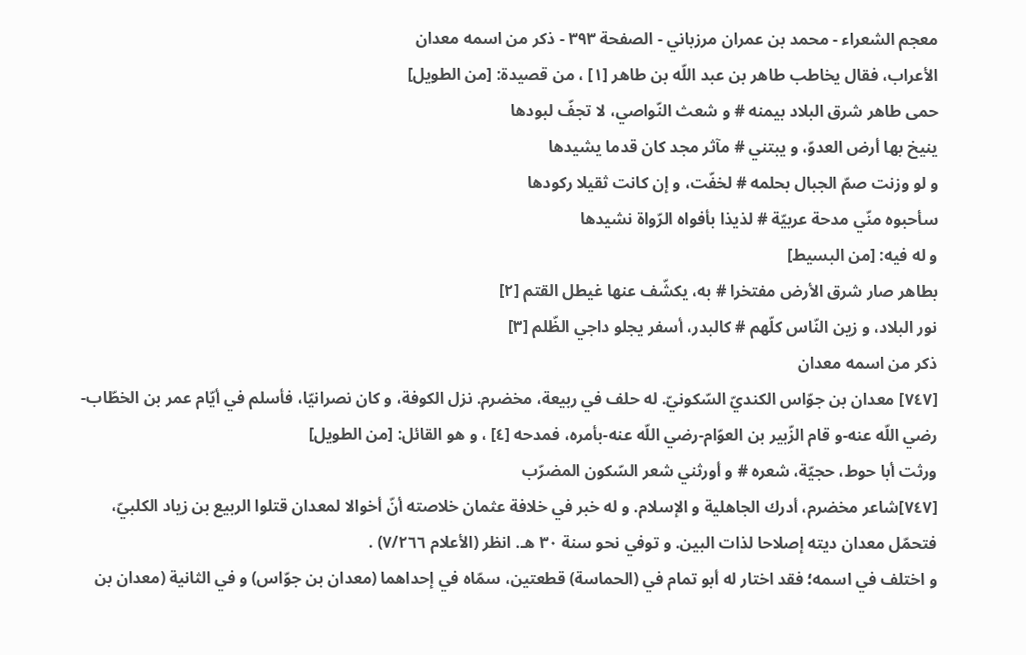معجم الشعراء - محمد بن عمران مرزباني - الصفحة ٣٩٣ - ذكر من اسمه معدان
الأعراب، فقال يخاطب طاهر بن عبد اللّه بن طاهر [١] ، من قصيدة: [من الطويل]
حمى طاهر شرق البلاد بيمنه # و شعث النّواصي، لا تجفّ لبودها
ينيخ بها أرض العدوّ، و يبتني # مآثر مجد كان قدما يشيدها
و لو وزنت صمّ الجبال بحلمه # لخفّت، و إن كانت ثقيلا ركودها
سأحبوه منّي مدحة عربيّة # لذيذا بأفواه الرّواة نشيدها
و له فيه: [من البسيط]
بطاهر صار شرق الأرض مفتخرا # به، يكشّف عنها غيطل القتم [٢]
نور البلاد، و زين النّاس كلّهم # كالبدر، أسفر يجلو داجي الظّلم [٣]
ذكر من اسمه معدان
[٧٤٧] معدان بن جوّاس الكنديّ السّكونيّ. له حلف في ربيعة، مخضرم. نزل الكوفة، و كان نصرانيّا، فأسلم في أيّام عمر بن الخطّاب-رضي اللّه عنه-و قام الزّبير بن العوّام-رضي اللّه عنه-بأمره، فمدحه [٤] ، و هو القائل: [من الطويل]
ورثت أبا حوط، حجيّة، شعره # و أورثني شعر السّكون المضرّب
[٧٤٧]شاعر مخضرم، أدرك الجاهلية و الإسلام. و له خبر في خلافة عثمان خلاصته أنّ أخوالا لمعدان قتلوا الربيع بن زياد الكلبيّ، فتحمّل معدان ديته إصلاحا لذات البين. و توفي نحو سنة ٣٠ هـ. انظر (الأعلام ٧/٢٦٦) .
و اختلف في اسمه؛ فقد اختار له أبو تمام في (الحماسة) قطعتين، سمّاه في إحداهما (معدان بن جوّاس) و في الثانية (معدان بن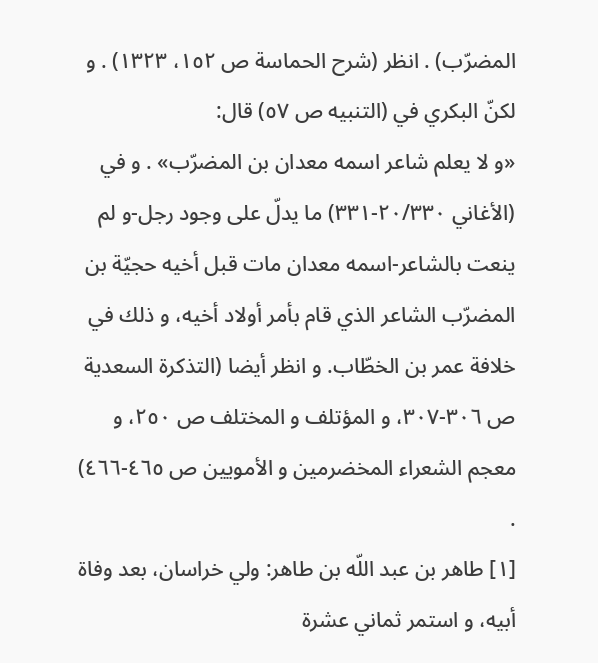المضرّب) . انظر (شرح الحماسة ص ١٥٢، ١٣٢٣) . و لكنّ البكري في (التنبيه ص ٥٧) قال:
«و لا يعلم شاعر اسمه معدان بن المضرّب» . و في (الأغاني ٢٠/٣٣٠-٣٣١) ما يدلّ على وجود رجل-و لم ينعت بالشاعر-اسمه معدان مات قبل أخيه حجيّة بن المضرّب الشاعر الذي قام بأمر أولاد أخيه، و ذلك في خلافة عمر بن الخطّاب. و انظر أيضا (التذكرة السعدية ص ٣٠٦-٣٠٧، و المؤتلف و المختلف ص ٢٥٠، و معجم الشعراء المخضرمين و الأمويين ص ٤٦٥-٤٦٦) .
[١] طاهر بن عبد اللّه بن طاهر: ولي خراسان، بعد وفاة أبيه، و استمر ثماني عشرة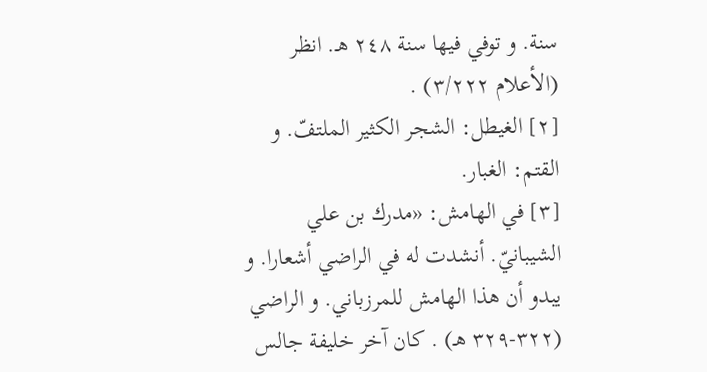سنة. و توفي فيها سنة ٢٤٨ هـ. انظر (الأعلام ٣/٢٢٢) .
[٢] الغيطل: الشجر الكثير الملتفّ. و القتم: الغبار.
[٣] في الهامش: «مدرك بن علي الشيبانيّ. أنشدت له في الراضي أشعارا. و يبدو أن هذا الهامش للمرزباني. و الراضي (٣٢٢-٣٢٩ هـ) . كان آخر خليفة جالس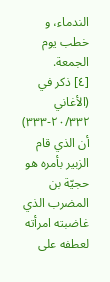الندماء، و خطب يوم الجمعة.
[٤] ذكر في (الأغاني ٢٠/٣٣٢-٣٣٣) أن الذي قام الزبير بأمره هو حجيّة بن المضرب الذي غاضبته امرأته لعطفه على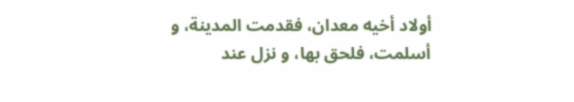أولاد أخيه معدان، فقدمت المدينة، و أسلمت، فلحق بها، و نزل عند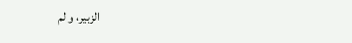الزبير، و لم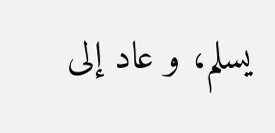يسلم، و عاد إلى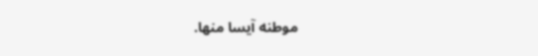موطنه آيسا منها.